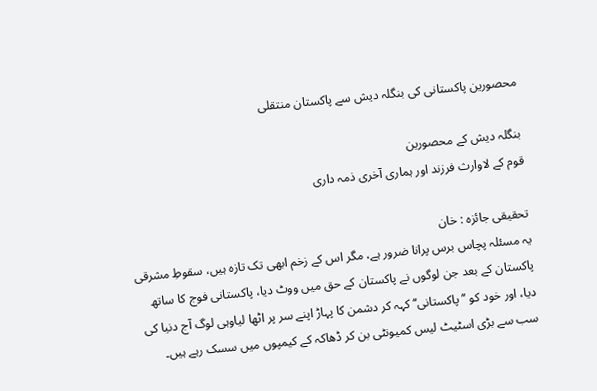محصورین پاکستانی کی بنگلہ دیش سے پاکستان منتقلی

بنگلہ دیش کے محصورین
قوم کے لاوارث فرزند اور ہماری آخری ذمہ داری

تحقیقی جائزہ : خان
یہ مسئلہ پچاس برس پرانا ضرور ہے، مگر اس کے زخم ابھی تک تازہ ہیں، سقوطِ مشرقی پاکستان کے بعد جن لوگوں نے پاکستان کے حق میں ووٹ دیا، پاکستانی فوج کا ساتھ دیا، اور خود کو ’’پاکستانی‘‘ کہہ کر دشمن کا پہاڑ اپنے سر پر اٹھا لیاوہی لوگ آج دنیا کی سب سے بڑی اسٹیٹ لیس کمیونٹی بن کر ڈھاکہ کے کیمپوں میں سسک رہے ہیں۔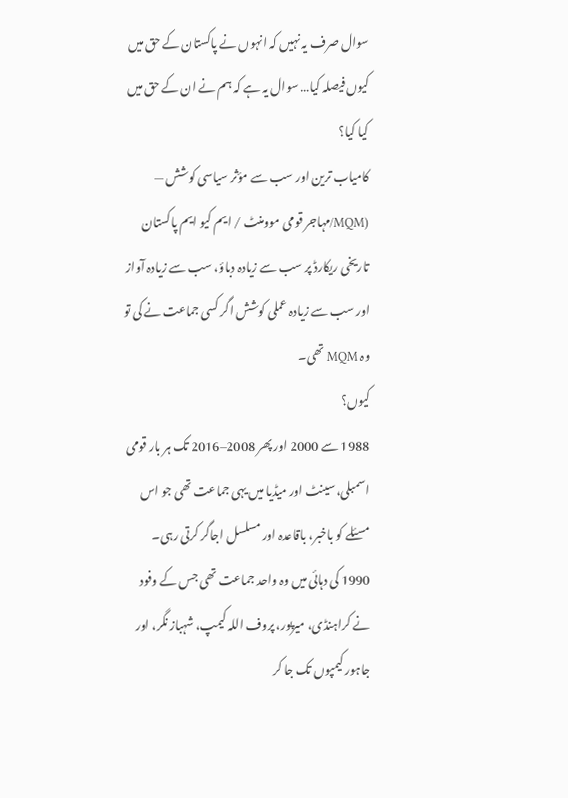سوال صرف یہ نہیں کہ انہوں نے پاکستان کے حق میں کیوں فیصلہ کیا… سوال یہ ہے کہ ہم نے ان کے حق میں کیا کیا؟
کامیاب ترین اور سب سے مؤثر سیاسی کوشش — (MQM/مہاجر قومی موومنٹ / ایم کیو ایم پاکستان
تاریخی ریکارڈ پر سب سے زیادہ دباؤ، سب سے زیادہ آواز اور سب سے زیادہ عملی کوشش اگر کسی جماعت نے کی تو وہ MQM تھی۔
کیوں؟
1988 سے 2000 اور پھر 2008–2016 تک ہر بار قومی اسمبلی، سینٹ اور میڈیا میں یہی جماعت تھی جو اس مسئلے کو باخبر، باقاعدہ اور مسلسل اجاگر کرتی رہی۔
1990 کی دہائی میں وہ واحد جماعت تھی جس کے وفود نے کراہنڈی، میرپور، پروف اللہ کیمپ، شہباز نگر، اور جاہور کیمپوں تک جا کر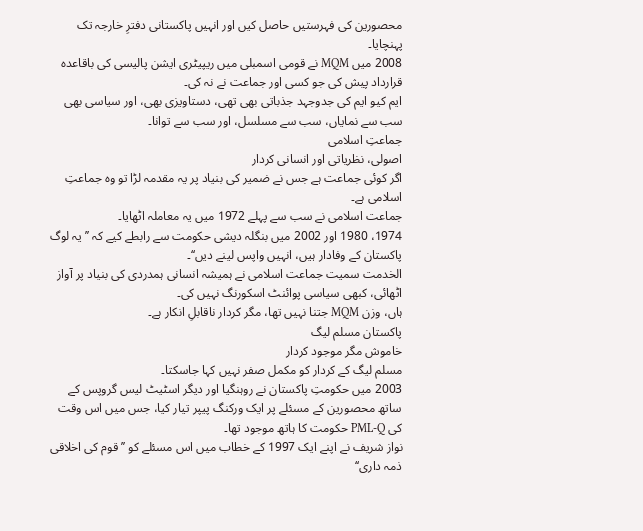محصورین کی فہرستیں حاصل کیں اور انہیں پاکستانی دفترِ خارجہ تک پہنچایا۔
2008 میں MQM نے قومی اسمبلی میں ریپیٹری ایشن پالیسی کی باقاعدہ قرارداد پیش کی جو کسی اور جماعت نے نہ کی۔
ایم کیو ایم کی جدوجہد جذباتی بھی تھی، دستاویزی بھی، اور سیاسی بھی سب سے نمایاں، سب سے مسلسل، اور سب سے توانا۔
جماعتِ اسلامی
اصولی، نظریاتی اور انسانی کردار
اگر کوئی جماعت ہے جس نے ضمیر کی بنیاد پر یہ مقدمہ لڑا تو وہ جماعتِ اسلامی ہے۔
جماعت اسلامی نے سب سے پہلے 1972 میں یہ معاملہ اٹھایا۔
1974، 1980 اور 2002 میں بنگلہ دیشی حکومت سے رابطے کیے کہ ’’یہ لوگ پاکستان کے وفادار ہیں، انہیں واپس لینے دیں‘‘۔
الخدمت سمیت جماعت اسلامی نے ہمیشہ انسانی ہمدردی کی بنیاد پر آواز اٹھائی، کبھی سیاسی پوائنٹ اسکورنگ نہیں کی۔
ہاں، وزن MQM جتنا نہیں تھا، مگر کردار ناقابلِ انکار ہے۔
پاکستان مسلم لیگ
خاموش مگر موجود کردار
مسلم لیگ کے کردار کو مکمل صفر نہیں کہا جاسکتا۔
2003 میں حکومتِ پاکستان نے روہنگیا اور دیگر اسٹیٹ لیس گروپس کے ساتھ محصورین کے مسئلے پر ایک ورکنگ پیپر تیار کیا، جس میں اس وقت کی PML-Q حکومت کا ہاتھ موجود تھا۔
نواز شریف نے اپنے ایک 1997 کے خطاب میں اس مسئلے کو ’’قوم کی اخلاقی ذمہ داری‘‘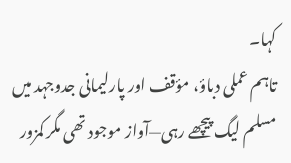کہا۔
تاہم عملی دباؤ، مؤقف اور پارلیمانی جدوجہد میں مسلم لیگ پیچھے رہی—آواز موجود تھی مگر کمزور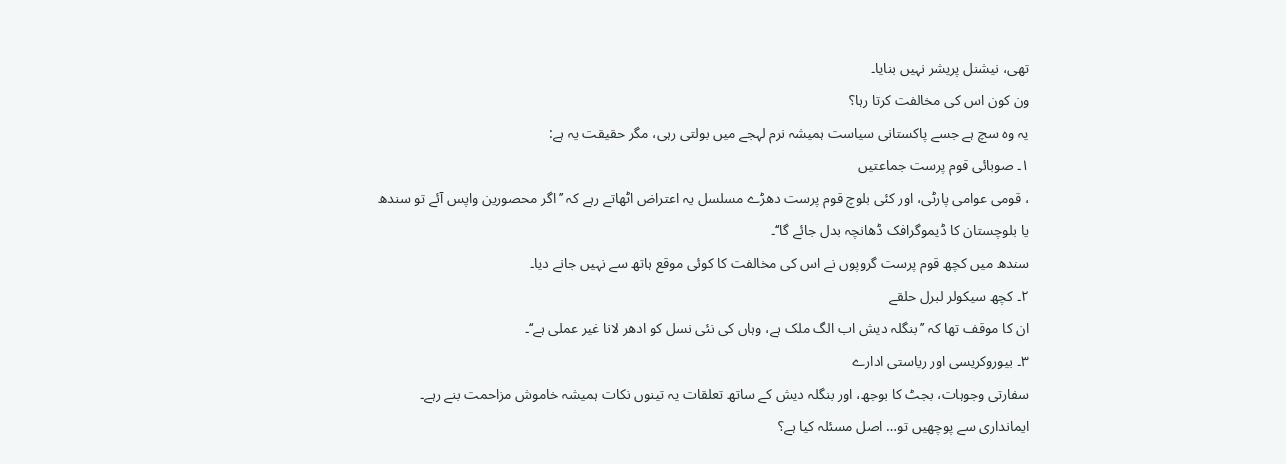تھی، نیشنل پریشر نہیں بنایا۔
ون کون اس کی مخالفت کرتا رہا؟
یہ وہ سچ ہے جسے پاکستانی سیاست ہمیشہ نرم لہجے میں بولتی رہی، مگر حقیقت یہ ہے:
۱۔ صوبائی قوم پرست جماعتیں
، قومی عوامی پارٹی، اور کئی بلوچ قوم پرست دھڑے مسلسل یہ اعتراض اٹھاتے رہے کہ ’’اگر محصورین واپس آئے تو سندھ یا بلوچستان کا ڈیموگرافک ڈھانچہ بدل جائے گا‘‘۔
سندھ میں کچھ قوم پرست گروپوں نے اس کی مخالفت کا کوئی موقع ہاتھ سے نہیں جانے دیا۔
۲۔ کچھ سیکولر لبرل حلقے
ان کا موقف تھا کہ ’’بنگلہ دیش اب الگ ملک ہے، وہاں کی نئی نسل کو ادھر لانا غیر عملی ہے‘‘۔
۳۔ بیوروکریسی اور ریاستی ادارے
سفارتی وجوہات، بجٹ کا بوجھ، اور بنگلہ دیش کے ساتھ تعلقات یہ تینوں نکات ہمیشہ خاموش مزاحمت بنے رہے۔
ایمانداری سے پوچھیں تو… اصل مسئلہ کیا ہے؟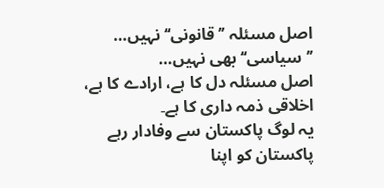اصل مسئلہ ’’قانونی‘‘ نہیں… ’’سیاسی‘‘ بھی نہیں…
اصل مسئلہ دل کا ہے، ارادے کا ہے، اخلاقی ذمہ داری کا ہے۔
یہ لوگ پاکستان سے وفادار رہے
پاکستان کو اپنا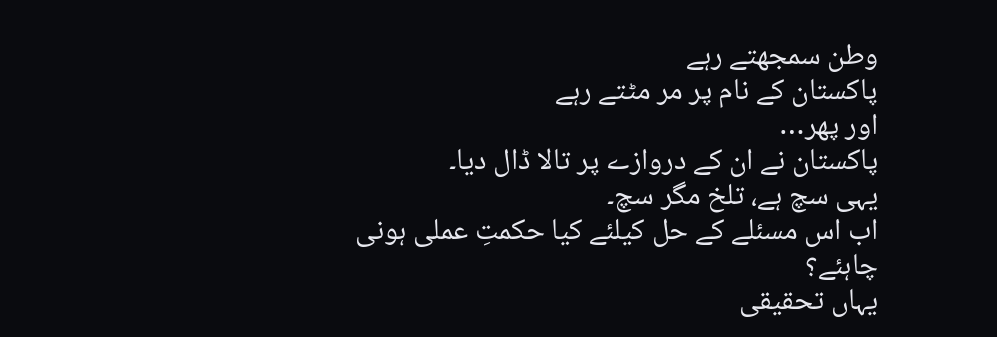وطن سمجھتے رہے
پاکستان کے نام پر مر مٹتے رہے
اور پھر…
پاکستان نے ان کے دروازے پر تالا ڈال دیا۔
یہی سچ ہے، تلخ مگر سچ۔
اب اس مسئلے کے حل کیلئے کیا حکمتِ عملی ہونی چاہئے؟
یہاں تحقیقی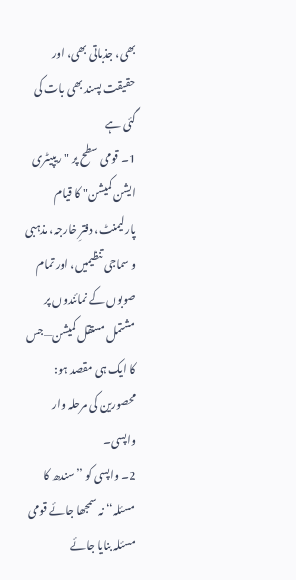بھی، جذباتی بھی، اور حقیقت پسند بھی بات کی گئی ہے
1۔ قومی سطح پر "ریپیٹری ایشن کمیشن" کا قیام
پارلیمنٹ، دفترِ خارجہ، مذہبی و سماجی تنظیمیں، اور تمام صوبوں کے نمائندوں پر مشتمل مستقل کمیشن—جس کا ایک ہی مقصد ہو:
محصورین کی مرحلہ وار واپسی۔
2۔ واپسی کو ’’سندھ کا مسئلہ‘‘ نہ سمجھا جائے قومی مسئلہ بنایا جائے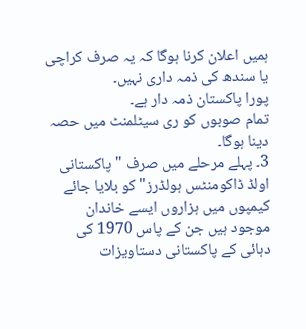ہمیں اعلان کرنا ہوگا کہ یہ صرف کراچی یا سندھ کی ذمہ داری نہیں۔
پورا پاکستان ذمہ دار ہے۔
تمام صوبوں کو ری سیٹلمنٹ میں حصہ دینا ہوگا۔
3۔ پہلے مرحلے میں صرف "پاکستانی اولڈ ڈاکومنٹس ہولڈرز" کو بلایا جائے
کیمپوں میں ہزاروں ایسے خاندان موجود ہیں جن کے پاس 1970 کی دہائی کے پاکستانی دستاویزات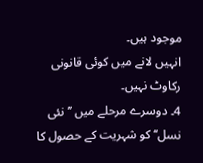موجود ہیں۔
انہیں لانے میں کوئی قانونی رکاوٹ نہیں۔
4۔ دوسرے مرحلے میں ’’نئی نسل‘‘ کو شہریت کے حصول کا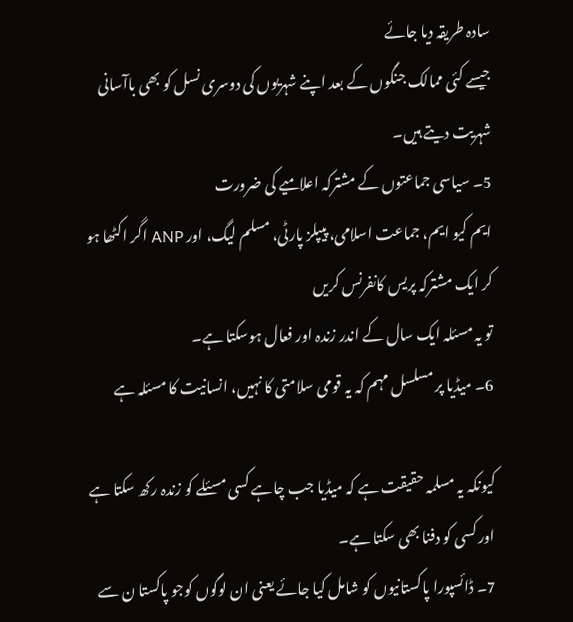سادہ طریقہ دیا جائے
جیسے کئی ممالک جنگوں کے بعد اپنے شہریوں کی دوسری نسل کو بھی باآسانی شہریت دیتے ہیں۔
5۔ سیاسی جماعتوں کے مشترکہ اعلامیے کی ضرورت
ایم کیو ایم، جماعت اسلامی، پیپلز پارٹی، مسلم لیگ، اور ANP اگر اکٹھا ہو کر ایک مشترکہ پریس کانفرنس کریں
تو یہ مسئلہ ایک سال کے اندر زندہ اور فعال ہوسکتا ہے۔
6۔ میڈیا پر مسلسل مہم کہ یہ قومی سلامتی کا نہیں، انسانیت کا مسئلہ ہے

کیونکہ یہ مسلمہ حقیقت ہے کہ میڈیا جب چاہے کسی مسئلے کو زندہ رکھ سکتا ہے
اور کسی کو دفنا بھی سکتا ہے۔
7۔ ڈائسپورا پاکستانیوں کو شامل کیا جائے یعنی ان لوگوں کوجو پاکستا ن سے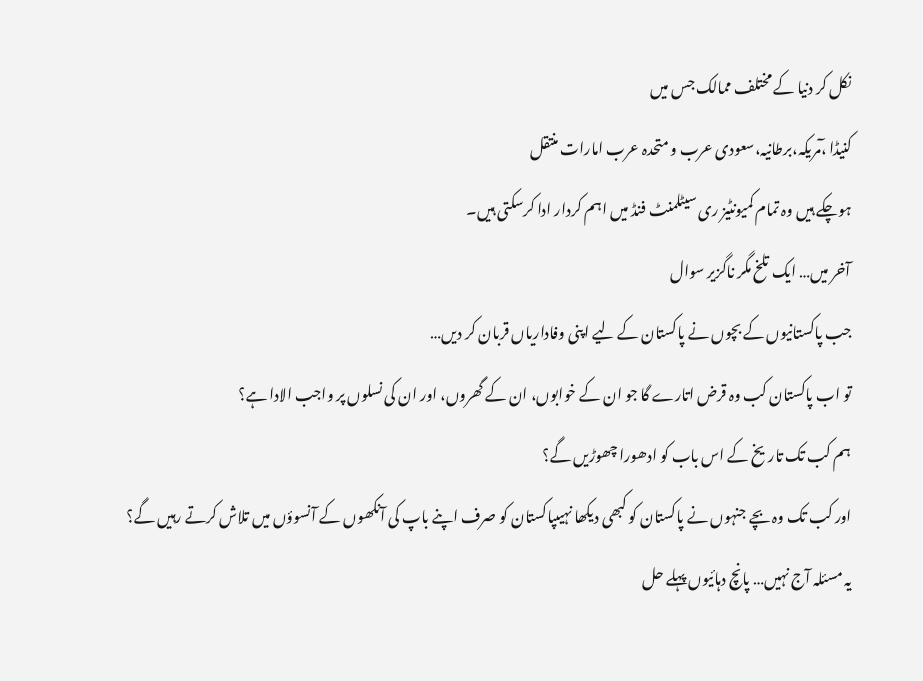نکل کر دنیا کے مختلف ممالک جس میں
کنیڈا ،ٓمریکہ،برطانیہ،سعودی عرب و متحدہ عرب امارات منتقل
ہوچکے ہیں وہ تمام کمیونٹیز ری سیٹلمنٹ فنڈ میں اہم کردار ادا کرسکتی ہیں۔
آخر میں… ایک تلخ مگر ناگزیر سوال
جب پاکستانیوں کے بچوں نے پاکستان کے لیے اپنی وفاداریاں قربان کر دیں…
تو اب پاکستان کب وہ قرض اتارے گا جو ان کے خوابوں، ان کے گھروں، اور ان کی نسلوں پر واجب الادا ہے؟
ہم کب تک تاریخ کے اس باب کو ادھورا چھوڑیں گے؟
اور کب تک وہ بچے جنہوں نے پاکستان کو کبھی دیکھا نہیںپاکستان کو صرف اپنے باپ کی آنکھوں کے آنسوؤں میں تلاش کرتے رہیں گے؟
یہ مسئلہ آج نہیں… پانچ دہائیوں پہلے حل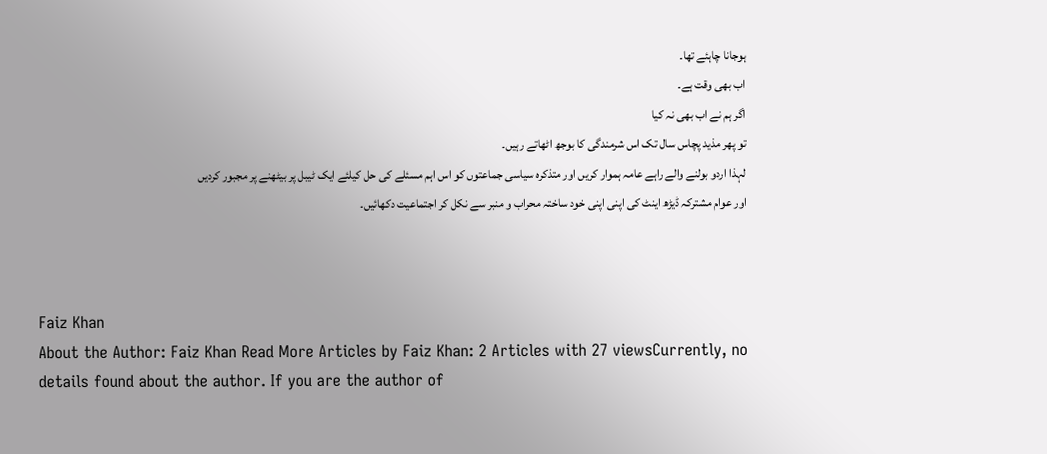ہوجانا چاہئے تھا۔
اب بھی وقت ہے۔
اگر ہم نے اب بھی نہ کیا
تو پھر مذید پچاس سال تک اس شرمندگی کا بوجھ اٹھاتے رہیں۔
لہذا اردو بولنے والے راہے عامہ ہموار کریں اور متذکرہ سیاسی جماعتوں کو اس اہم مسئلے کی حل کیلئے ایک ٹیبل پر بیٹھنے پر مجبور کردیں
اور عوام مشترکہ ڈیڑھ اینٹ کی اپنی اپنی خود ساختہ محراب و منبر سے نکل کر اجتماعیت دکھائیں۔



Faiz Khan
About the Author: Faiz Khan Read More Articles by Faiz Khan: 2 Articles with 27 viewsCurrently, no details found about the author. If you are the author of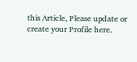this Article, Please update or create your Profile here.